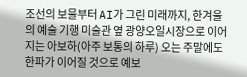조선의 보물부터 AI가 그린 미래까지, 한겨울의 예술 기행 미술관 옆 광양오일시장으로 이어지는 아보하(아주 보통의 하루) 오는 주말에도 한파가 이어질 것으로 예보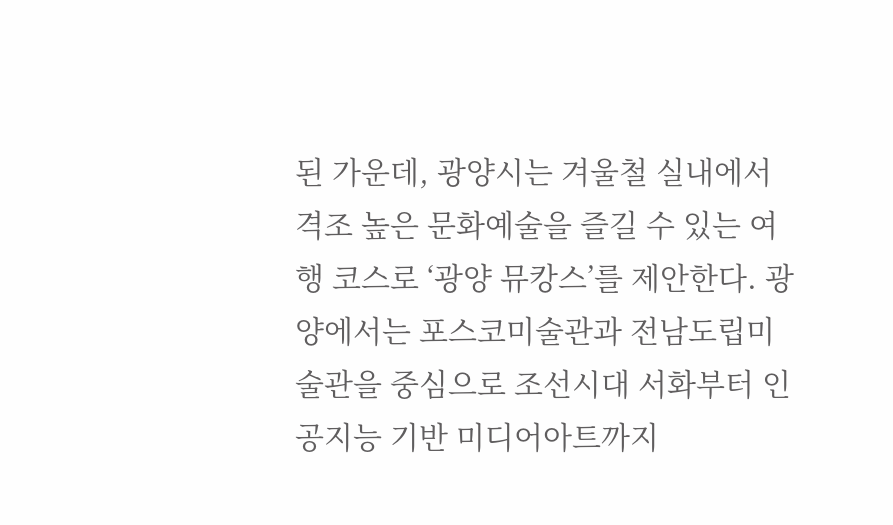된 가운데, 광양시는 겨울철 실내에서 격조 높은 문화예술을 즐길 수 있는 여행 코스로 ‘광양 뮤캉스’를 제안한다. 광양에서는 포스코미술관과 전남도립미술관을 중심으로 조선시대 서화부터 인공지능 기반 미디어아트까지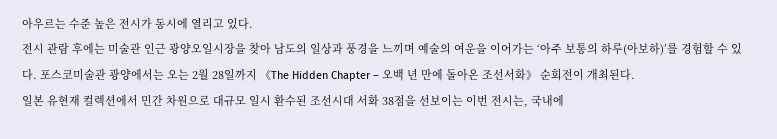아우르는 수준 높은 전시가 동시에 열리고 있다.
전시 관람 후에는 미술관 인근 광양오일시장을 찾아 남도의 일상과 풍경을 느끼며 예술의 여운을 이어가는 ‘아주 보통의 하루(아보하)’를 경험할 수 있다. 포스코미술관 광양에서는 오는 2월 28일까지 《The Hidden Chapter – 오백 년 만에 돌아온 조선서화》 순회전이 개최된다.
일본 유현재 컬렉션에서 민간 차원으로 대규모 일시 환수된 조선시대 서화 38점을 선보이는 이번 전시는, 국내에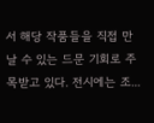서 해당 작품들을 직접 만날 수 있는 드문 기회로 주목받고 있다. 전시에는 조...